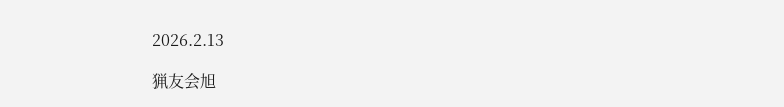2026.2.13

猟友会旭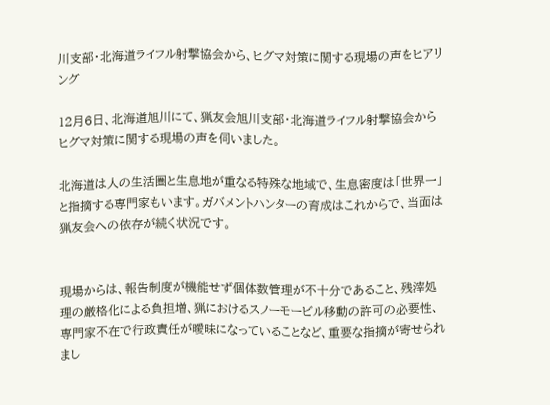川支部・北海道ライフル射撃協会から、ヒグマ対策に関する現場の声をヒアリング

12月6日、北海道旭川にて、猟友会旭川支部・北海道ライフル射撃協会からヒグマ対策に関する現場の声を伺いました。

北海道は人の生活圏と生息地が重なる特殊な地域で、生息密度は「世界一」と指摘する専門家もいます。ガバメントハンターの育成はこれからで、当面は猟友会への依存が続く状況です。


現場からは、報告制度が機能せず個体数管理が不十分であること、残滓処理の厳格化による負担増、猟におけるスノーモービル移動の許可の必要性、専門家不在で行政責任が曖昧になっていることなど、重要な指摘が寄せられまし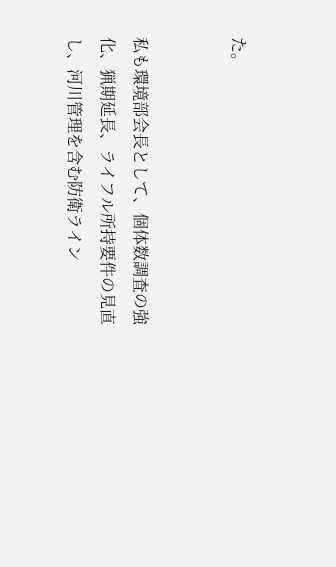た。


私も環境部会長として、個体数調査の強化、猟期延長、ライフル所持要件の見直し、河川管理を含む防衛ライン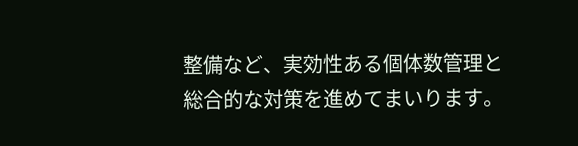整備など、実効性ある個体数管理と総合的な対策を進めてまいります。